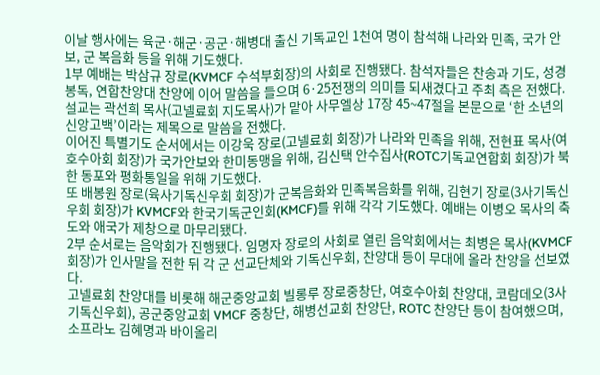이날 행사에는 육군·해군·공군·해병대 출신 기독교인 1천여 명이 참석해 나라와 민족, 국가 안보, 군 복음화 등을 위해 기도했다.
1부 예배는 박삼규 장로(KVMCF 수석부회장)의 사회로 진행됐다. 참석자들은 찬송과 기도, 성경봉독, 연합찬양대 찬양에 이어 말씀을 들으며 6·25전쟁의 의미를 되새겼다고 주최 측은 전했다.
설교는 곽선희 목사(고넬료회 지도목사)가 맡아 사무엘상 17장 45~47절을 본문으로 ‘한 소년의 신앙고백’이라는 제목으로 말씀을 전했다.
이어진 특별기도 순서에서는 이강욱 장로(고넬료회 회장)가 나라와 민족을 위해, 전현표 목사(여호수아회 회장)가 국가안보와 한미동맹을 위해, 김신택 안수집사(ROTC기독교연합회 회장)가 북한 동포와 평화통일을 위해 기도했다.
또 배봉원 장로(육사기독신우회 회장)가 군복음화와 민족복음화를 위해, 김현기 장로(3사기독신우회 회장)가 KVMCF와 한국기독군인회(KMCF)를 위해 각각 기도했다. 예배는 이병오 목사의 축도와 애국가 제창으로 마무리됐다.
2부 순서로는 음악회가 진행됐다. 임명자 장로의 사회로 열린 음악회에서는 최병은 목사(KVMCF 회장)가 인사말을 전한 뒤 각 군 선교단체와 기독신우회, 찬양대 등이 무대에 올라 찬양을 선보였다.
고넬료회 찬양대를 비롯해 해군중앙교회 빌롱루 장로중창단, 여호수아회 찬양대, 코람데오(3사기독신우회), 공군중앙교회 VMCF 중창단, 해병선교회 찬양단, ROTC 찬양단 등이 참여했으며, 소프라노 김혜명과 바이올리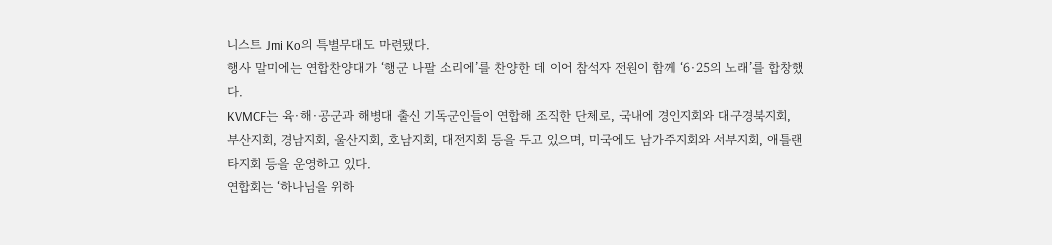니스트 Jmi Ko의 특별무대도 마련됐다.
행사 말미에는 연합찬양대가 ‘행군 나팔 소리에’를 찬양한 데 이어 참석자 전원이 함께 ‘6·25의 노래’를 합창했다.
KVMCF는 육·해·공군과 해병대 출신 기독군인들이 연합해 조직한 단체로, 국내에 경인지회와 대구경북지회, 부산지회, 경남지회, 울산지회, 호남지회, 대전지회 등을 두고 있으며, 미국에도 남가주지회와 서부지회, 애틀랜타지회 등을 운영하고 있다.
연합회는 ‘하나님을 위하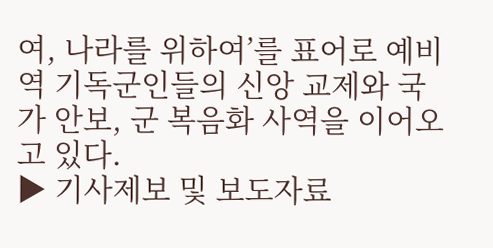여, 나라를 위하여’를 표어로 예비역 기독군인들의 신앙 교제와 국가 안보, 군 복음화 사역을 이어오고 있다.
▶ 기사제보 및 보도자료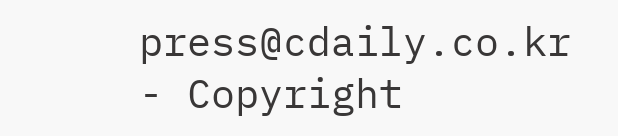press@cdaily.co.kr
- Copyright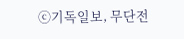ⓒ기독일보, 무단전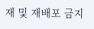재 및 재배포 금지